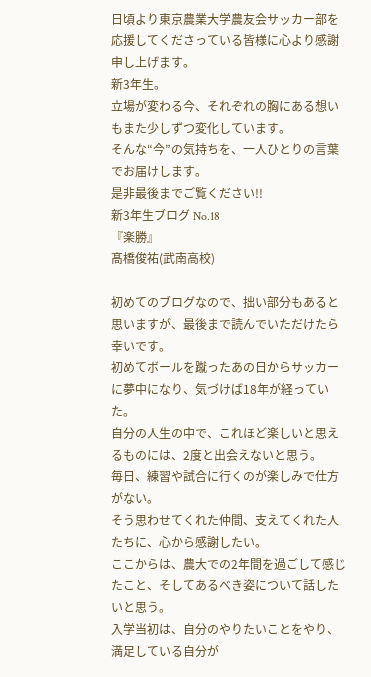日頃より東京農業大学農友会サッカー部を応援してくださっている皆様に心より感謝申し上げます。
新3年生。
立場が変わる今、それぞれの胸にある想いもまた少しずつ変化しています。
そんな“今”の気持ちを、一人ひとりの言葉でお届けします。
是非最後までご覧ください!!
新3年生ブログ No.18
『楽勝』
髙橋俊祐(武南高校)

初めてのブログなので、拙い部分もあると思いますが、最後まで読んでいただけたら幸いです。
初めてボールを蹴ったあの日からサッカーに夢中になり、気づけば18年が経っていた。
自分の人生の中で、これほど楽しいと思えるものには、2度と出会えないと思う。
毎日、練習や試合に行くのが楽しみで仕方がない。
そう思わせてくれた仲間、支えてくれた人たちに、心から感謝したい。
ここからは、農大での2年間を過ごして感じたこと、そしてあるべき姿について話したいと思う。
入学当初は、自分のやりたいことをやり、満足している自分が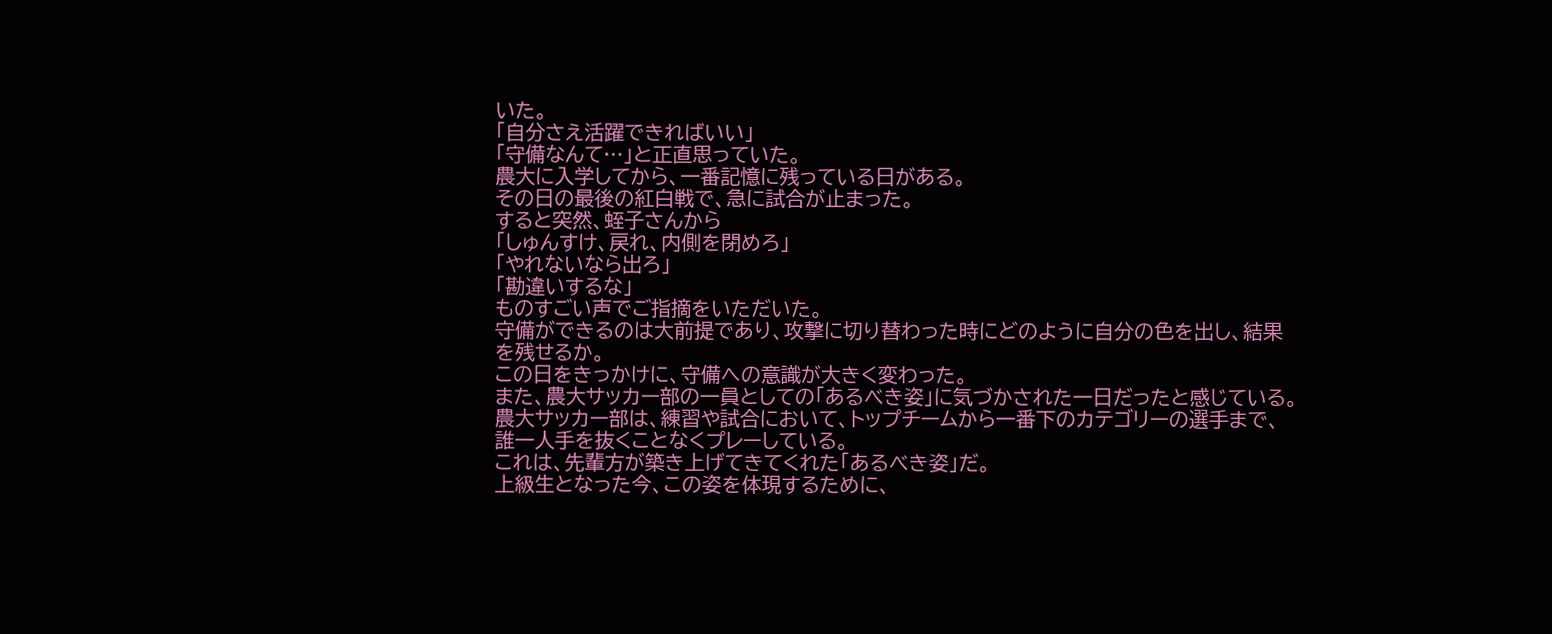いた。
「自分さえ活躍できればいい」
「守備なんて…」と正直思っていた。
農大に入学してから、一番記憶に残っている日がある。
その日の最後の紅白戦で、急に試合が止まった。
すると突然、蛭子さんから
「しゅんすけ、戻れ、内側を閉めろ」
「やれないなら出ろ」
「勘違いするな」
ものすごい声でご指摘をいただいた。
守備ができるのは大前提であり、攻撃に切り替わった時にどのように自分の色を出し、結果を残せるか。
この日をきっかけに、守備への意識が大きく変わった。
また、農大サッカー部の一員としての「あるべき姿」に気づかされた一日だったと感じている。
農大サッカー部は、練習や試合において、トップチームから一番下のカテゴリーの選手まで、誰一人手を抜くことなくプレーしている。
これは、先輩方が築き上げてきてくれた「あるべき姿」だ。
上級生となった今、この姿を体現するために、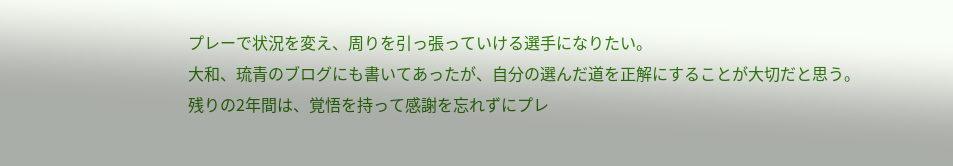プレーで状況を変え、周りを引っ張っていける選手になりたい。
大和、琉青のブログにも書いてあったが、自分の選んだ道を正解にすることが大切だと思う。
残りの2年間は、覚悟を持って感謝を忘れずにプレ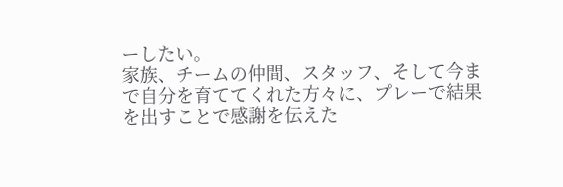ーしたい。
家族、チームの仲間、スタッフ、そして今まで自分を育ててくれた方々に、プレーで結果を出すことで感謝を伝えた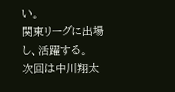い。
関東リーグに出場し、活躍する。
次回は中川翔太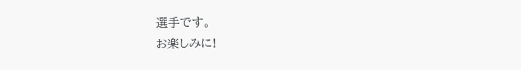選手です。
お楽しみに!